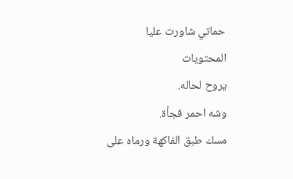حماتي شاورت عليا
المحتويات
يروح لحاله.
وشه احمر فجأة.
مسك طبق الفاكهة ورماه على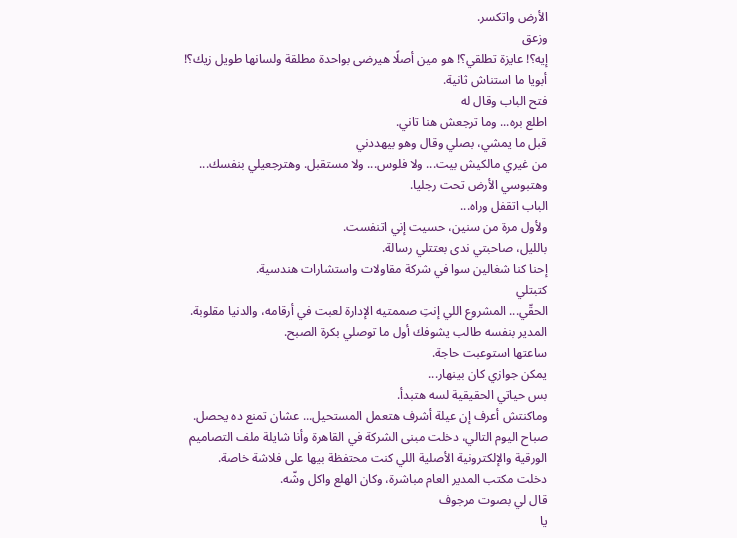الأرض واتكسر.
وزعق
إيه؟! عايزة تطلقي؟! هو مين أصلًا هيرضى بواحدة مطلقة ولسانها طويل زيك؟!
أبويا ما استناش ثانية.
فتح الباب وقال له
اطلع بره... وما ترجعش هنا تاني.
قبل ما يمشي، بصلي وقال وهو بيهددني
من غيري مالكيش بيت... ولا فلوس... ولا مستقبل. وهترجعيلي بنفسك... وهتبوسي الأرض تحت رجليا.
الباب اتقفل وراه...
ولأول مرة من سنين، حسيت إني اتنفست.
بالليل، صاحبتي ندى بعتتلي رسالة.
إحنا كنا شغالين سوا في شركة مقاولات واستشارات هندسية.
كتبتلي
الحقّي... المشروع اللي إنتِ صممتيه الإدارة لعبت في أرقامه، والدنيا مقلوبة. المدير بنفسه طالب يشوفك أول ما توصلي بكرة الصبح.
ساعتها استوعبت حاجة.
يمكن جوازي كان بينهار...
بس حياتي الحقيقية لسه هتبدأ.
وماكنتش أعرف إن عيلة أشرف هتعمل المستحيل... عشان تمنع ده يحصل.
صباح اليوم التالي، دخلت مبنى الشركة في القاهرة وأنا شايلة ملف التصاميم الورقية والإلكترونية الأصلية اللي كنت محتفظة بيها على فلاشة خاصة.
دخلت مكتب المدير العام مباشرة، وكان الهلع واكل وشّه.
قال لي بصوت مرجوف
يا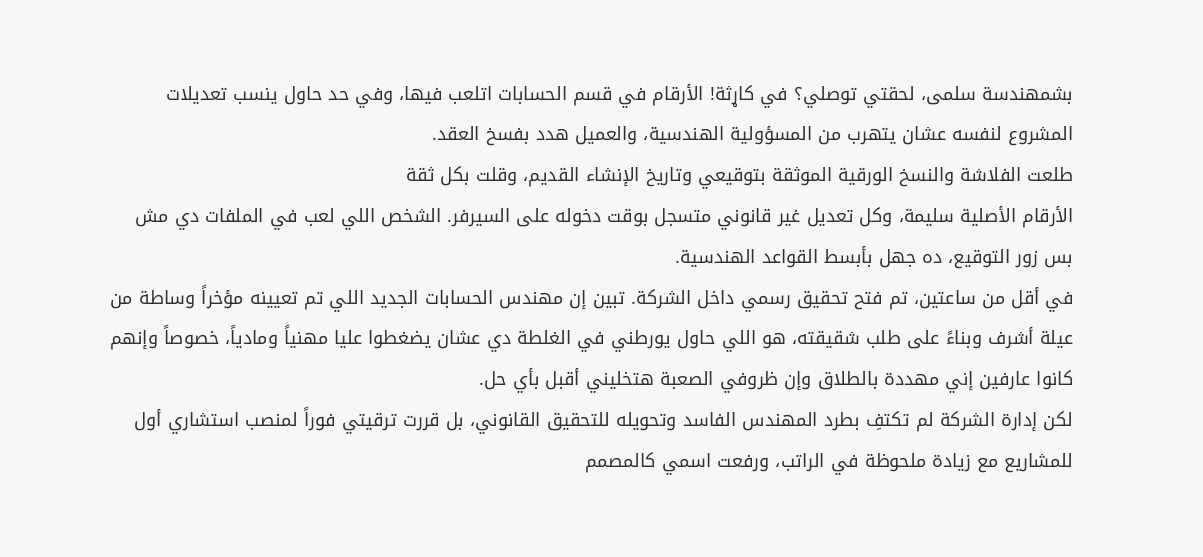بشمهندسة سلمى، لحقتي توصلي؟ في کاړثة! الأرقام في قسم الحسابات اتلعب فيها، وفي حد حاول ينسب تعديلات المشروع لنفسه عشان يتهرب من المسؤولية الهندسية، والعميل هدد بفسخ العقد.
طلعت الفلاشة والنسخ الورقية الموثقة بتوقيعي وتاريخ الإنشاء القديم، وقلت بكل ثقة
الأرقام الأصلية سليمة، وكل تعديل غير قانوني متسجل بوقت دخوله على السيرفر. الشخص اللي لعب في الملفات دي مش بس زور التوقيع، ده جهل بأبسط القواعد الهندسية.
في أقل من ساعتين، تم فتح تحقيق رسمي داخل الشركة. تبين إن مهندس الحسابات الجديد اللي تم تعيينه مؤخراً وساطة من عيلة أشرف وبناءً على طلب شقيقته، هو اللي حاول يورطني في الغلطة دي عشان يضغطوا عليا مهنياً ومادياً، خصوصاً وإنهم كانوا عارفين إني مھددة بالطلاق وإن ظروفي الصعبة هتخليني أقبل بأي حل.
لكن إدارة الشركة لم تكتفِ بطرد المهندس الفاسد وتحويله للتحقيق القانوني، بل قررت ترقيتي فوراً لمنصب استشاري أول للمشاريع مع زيادة ملحوظة في الراتب، ورفعت اسمي كالمصمم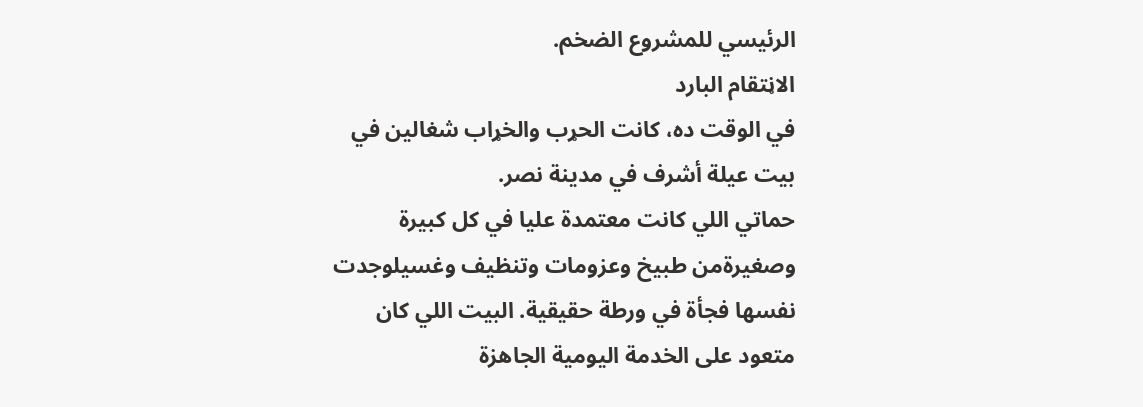الرئيسي للمشروع الضخم.
الاڼتقام البارد
في الوقت ده، كانت الحړب والخړاب شغالين في بيت عيلة أشرف في مدينة نصر.
حماتي اللي كانت معتمدة عليا في كل كبيرة وصغيرةمن طبيخ وعزومات وتنظيف وغسيلوجدت نفسها فجأة في ورطة حقيقية. البيت اللي كان متعود على الخدمة اليومية الجاهزة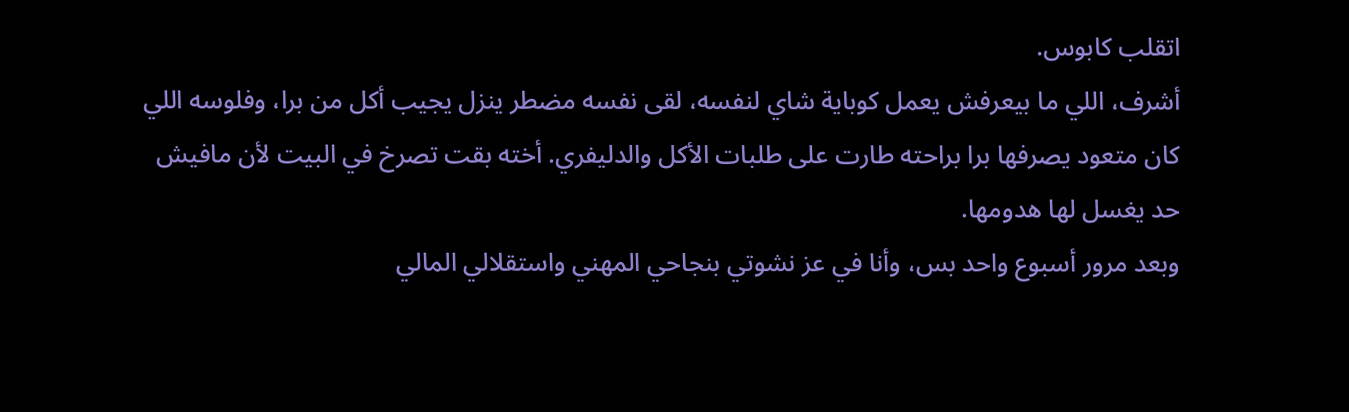اتقلب كابوس.
أشرف، اللي ما بيعرفش يعمل كوباية شاي لنفسه، لقى نفسه مضطر ينزل يجيب أكل من برا، وفلوسه اللي كان متعود يصرفها برا براحته طارت على طلبات الأكل والدليفري. أخته بقت تصرخ في البيت لأن مافيش حد يغسل لها هدومها.
وبعد مرور أسبوع واحد بس، وأنا في عز نشوتي بنجاحي المهني واستقلالي المالي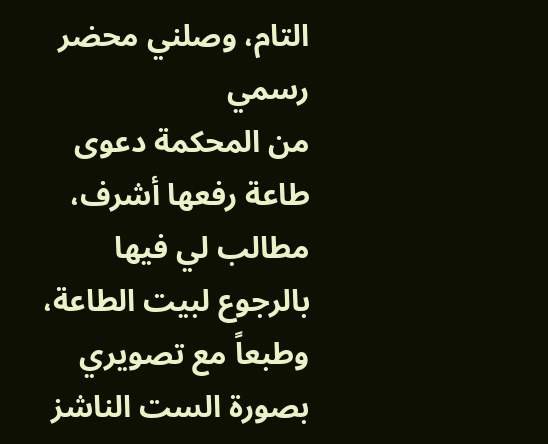التام، وصلني محضر رسمي
من المحكمة دعوى طاعة رفعها أشرف، مطالب لي فيها بالرجوع لبيت الطاعة، وطبعاً مع تصويري بصورة الست الناشز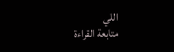اللي
متابعة القراءة